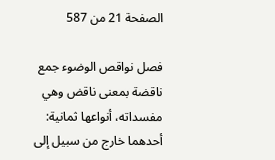الصفحة 21 من 587

فصل نواقص الوضوء جمع ناقضة بمعنى ناقض وهي مفسداته، أنواعها ثمانية: أحدهما خارج من سبيل إلى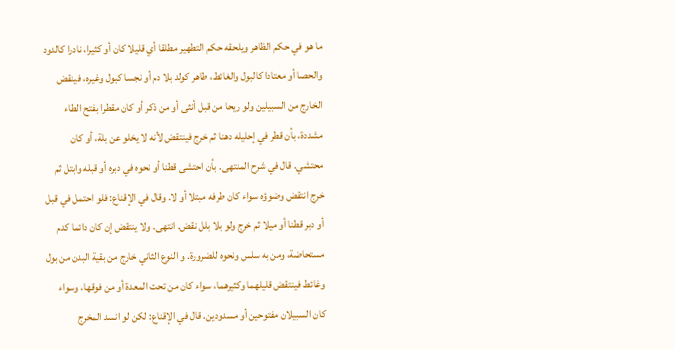ما هو في حكم الظاهر ويلحقه حكم التطهير مطلقا أي قليلا كان أو كثيرا، نادرا كالدود والحصا أو معتادا كالبول والغائط، طاهر كولد بلا دم أو نجسا كبول وغيره، فينقض الخارج من السبيلين ولو ريحا من قبل أنثى أو من ذكر أو كان مقطرا بفتح الطاء مشددة، بأن قطر في إحليله دهنا ثم خرج فينتقض لأنه لا يخلو عن بلة، أو كان محتشي. قال في شرح المنتهى. بأن احتشى قطنا أو نحوه في دبره أو قبله وابتل ثم خرج انتقض وضوؤه سواء كان طرفه مبتلا أو لا. وقال في الإقناع: فلو احتمل في قبل أو دبر قطنا أو ميلا ثم خرج ولو بلا بلل نقض. انتهى. ولا ينتقض إن كان دائما كدم مستحاضة، ومن به سلس ونحوه للضرورة. و النوع الثاني خارج من بقية البدن من بول وغائط فينتقض قليلهما وكثيرهما، سواء كان من تحت المعدة أو من فوقها، وسواء كان السبيلان مفتوحين أو مسدودين. قال في الإقناع: لكن لو انسد المخرج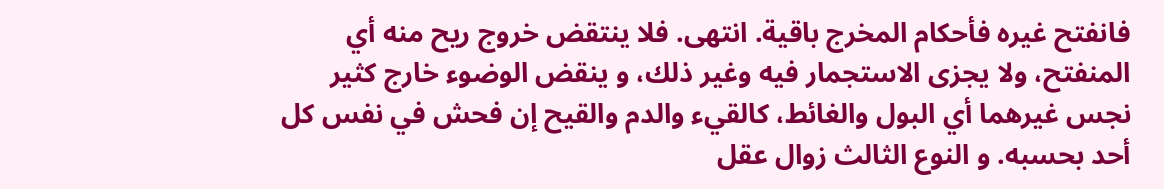فانفتح غيره فأحكام المخرج باقية. انتهى. فلا ينتقض خروج ريح منه أي المنفتح، ولا يجزى الاستجمار فيه وغير ذلك، و ينقض الوضوء خارج كثير نجس غيرهما أي البول والغائط، كالقيء والدم والقيح إن فحش في نفس كل أحد بحسبه. و النوع الثالث زوال عقل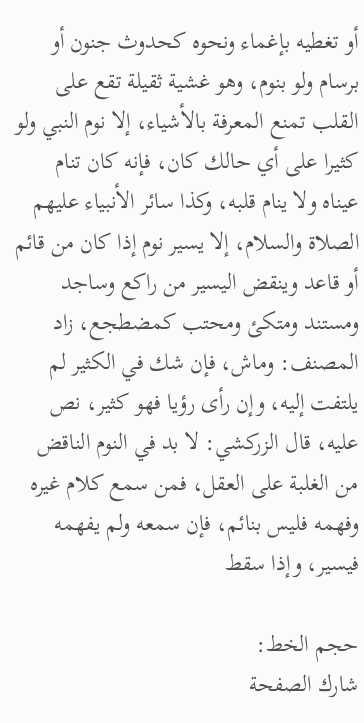أو تغطيه بإغماء ونحوه كحدوث جنون أو برسام ولو بنوم، وهو غشية ثقيلة تقع على القلب تمنع المعرفة بالأشياء، إلا نوم النبي ولو كثيرا على أي حالك كان، فإنه كان تنام عيناه ولا ينام قلبه، وكذا سائر الأنبياء عليهم الصلاة والسلام، إلا يسير نوم إذا كان من قائم أو قاعد وينقض اليسير من راكع وساجد ومستند ومتكئ ومحتب كمضطجع، زاد المصنف: وماش، فإن شك في الكثير لم يلتفت إليه، وإن رأى رؤيا فهو كثير، نص عليه، قال الزركشي: لا بد في النوم الناقض من الغلبة على العقل، فمن سمع كلام غيره وفهمه فليس بنائم، فإن سمعه ولم يفهمه فيسير، وإذا سقط

حجم الخط:
شارك الصفحة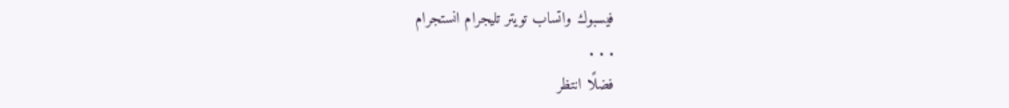فيسبوك واتساب تويتر تليجرام انستجرام
. . .
فضلًا انتظر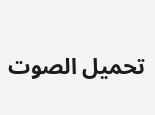تحميل الصوت